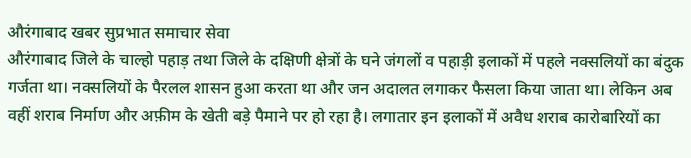औरंगाबाद खबर सुप्रभात समाचार सेवा
औरंगाबाद जिले के चाल्हो पहाड़ तथा जिले के दक्षिणी क्षेत्रों के घने जंगलों व पहाड़ी इलाकों में पहले नक्सलियों का बंदुक गर्जता था। नक्सलियों के पैरलल शासन हुआ करता था और जन अदालत लगाकर फैसला किया जाता था। लेकिन अब वहीं शराब निर्माण और अफ़ीम के खेती बड़े पैमाने पर हो रहा है। लगातार इन इलाकों में अवैध शराब कारोबारियों का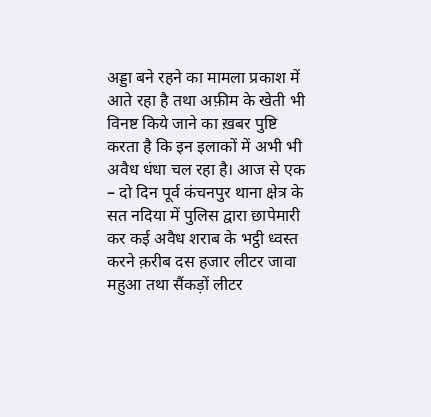अड्डा बने रहने का मामला प्रकाश में आते रहा है तथा अफ़ीम के खेती भी विनष्ट किये जाने का ख़बर पुष्टि करता है कि इन इलाकों में अभी भी अवैध धंधा चल रहा है। आज से एक – दो दिन पूर्व कंचनपुर थाना क्षेत्र के सत नदिया में पुलिस द्वारा छापेमारी कर कई अवैध शराब के भट्ठी ध्वस्त करने क़रीब दस हजार लीटर जावा महुआ तथा सैंकड़ों लीटर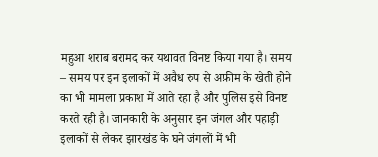महुआ शराब बरामद कर यथावत विनष्ट किया गया है। समय – समय पर इन इलाकों में अवैध रुप से अफ़ीम के खेती होने का भी मामला प्रकाश में आते रहा है और पुलिस इसे विनष्ट करते रही है। जानकारी के अनुसार इन जंगल और पहाड़ी इलाकों से लेकर झारखंड के घने जंगलों में भी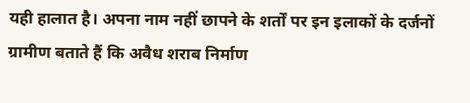यही हालात है। अपना नाम नहीं छापने के शर्तों पर इन इलाकों के दर्जनों ग्रामीण बताते हैं कि अवैध शराब निर्माण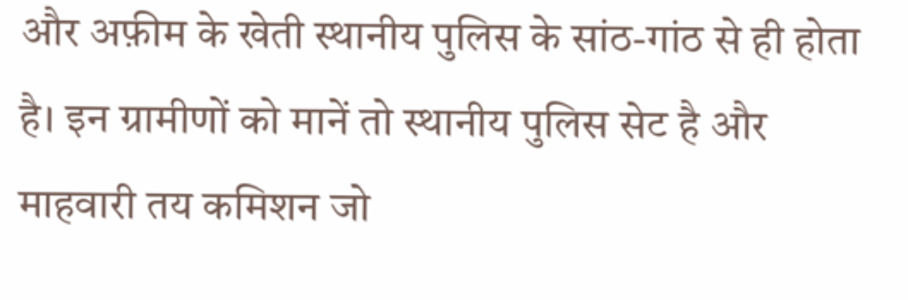और अफ़ीम के खेती स्थानीय पुलिस के सांठ-गांठ से ही होता है। इन ग्रामीणों को मानें तो स्थानीय पुलिस सेट है और माहवारी तय कमिशन जो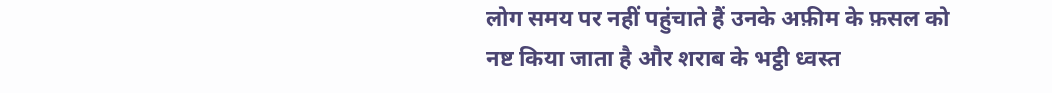लोग समय पर नहीं पहुंचाते हैं उनके अफ़ीम के फ़सल को नष्ट किया जाता है और शराब के भट्ठी ध्वस्त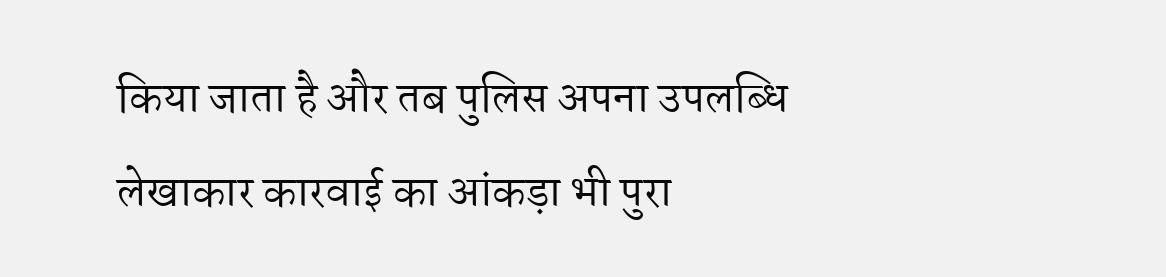किया जाता है और तब पुलिस अपना उपलब्धि लेखाकार कारवाई का आंकड़ा भी पुरा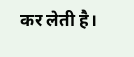कर लेती है।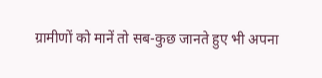ग्रामीणों को मानें तो सब-कुछ जानते हुए भी अपना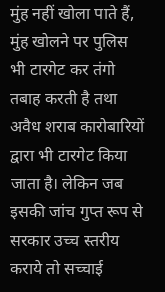मुंह नहीं खोला पाते हैं, मुंह खोलने पर पुलिस भी टारगेट कर तंगो तबाह करती है तथा अवैध शराब कारोबारियों द्वारा भी टारगेट किया जाता है। लेकिन जब इसकी जांच गुप्त रूप से सरकार उच्च स्तरीय कराये तो सच्चाई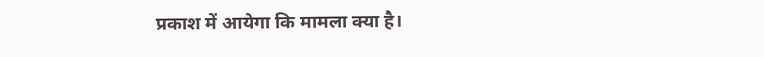प्रकाश में आयेगा कि मामला क्या है।